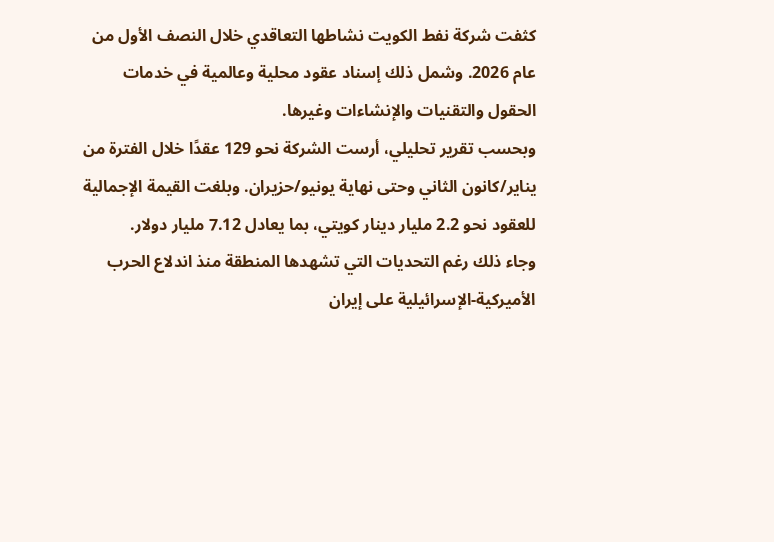كثفت شركة نفط الكويت نشاطها التعاقدي خلال النصف الأول من عام 2026. وشمل ذلك إسناد عقود محلية وعالمية في خدمات الحقول والتقنيات والإنشاءات وغيرها.
وبحسب تقرير تحليلي، أرست الشركة نحو 129 عقدًا خلال الفترة من يناير/كانون الثاني وحتى نهاية يونيو/حزيران. وبلغت القيمة الإجمالية للعقود نحو 2.2 مليار دينار كويتي، بما يعادل 7.12 مليار دولار.
وجاء ذلك رغم التحديات التي تشهدها المنطقة منذ اندلاع الحرب الأميركية-الإسرائيلية على إيران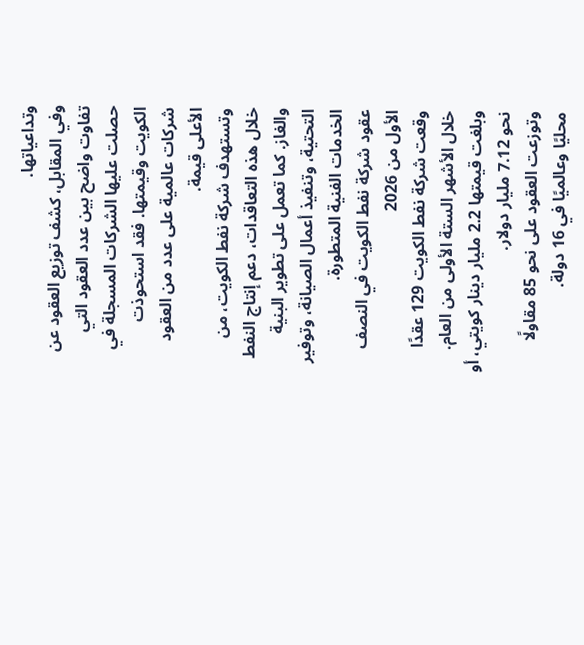وتداعياتها.
وفي المقابل، كشف توزيع العقود عن تفاوت واضح بين عدد العقود التي حصلت عليها الشركات المسجلة في الكويت وقيمتها. فقد استحوذت شركات عالمية على عدد من العقود الأعلى قيمة.
وتستهدف شركة نفط الكويت، من خلال هذه التعاقدات، دعم إنتاج النفط والغاز. كما تعمل على تطوير البنية التحتية، وتنفيذ أعمال الصيانة، وتوفير الخدمات الفنية المتطورة.
عقود شركة نفط الكويت في النصف الأول من 2026
وقعت شركة نفط الكويت 129 عقدًا خلال الأشهر الستة الأولى من العام. وبلغت قيمتها 2.2 مليار دينار كويتي، أو نحو 7.12 مليار دولار.
وتوزعت العقود على نحو 85 مقاولًا محليًا وعالميًا في 16 دولة.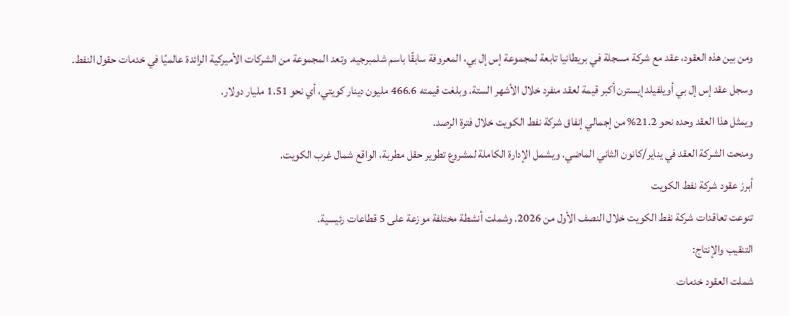ومن بين هذه العقود، عقد مع شركة مسجلة في بريطانيا تابعة لمجموعة إس إل بي، المعروفة سابقًا باسم شلمبرجيه. وتعد المجموعة من الشركات الأميركية الرائدة عالميًا في خدمات حقول النفط.
وسجل عقد إس إل بي أويلفيلد إيسترن أكبر قيمة لعقد منفرد خلال الأشهر الستة. وبلغت قيمته 466.6 مليون دينار كويتي، أي نحو 1.51 مليار دولار.
ويمثل هذا العقد وحده نحو 21.2% من إجمالي إنفاق شركة نفط الكويت خلال فترة الرصد.
ومنحت الشركة العقد في يناير/كانون الثاني الماضي. ويشمل الإدارة الكاملة لمشروع تطوير حقل مطربة، الواقع شمال غرب الكويت.
أبرز عقود شركة نفط الكويت
تنوعت تعاقدات شركة نفط الكويت خلال النصف الأول من 2026. وشملت أنشطة مختلفة موزعة على 5 قطاعات رئيسية.
التنقيب والإنتاج:
شملت العقود خدمات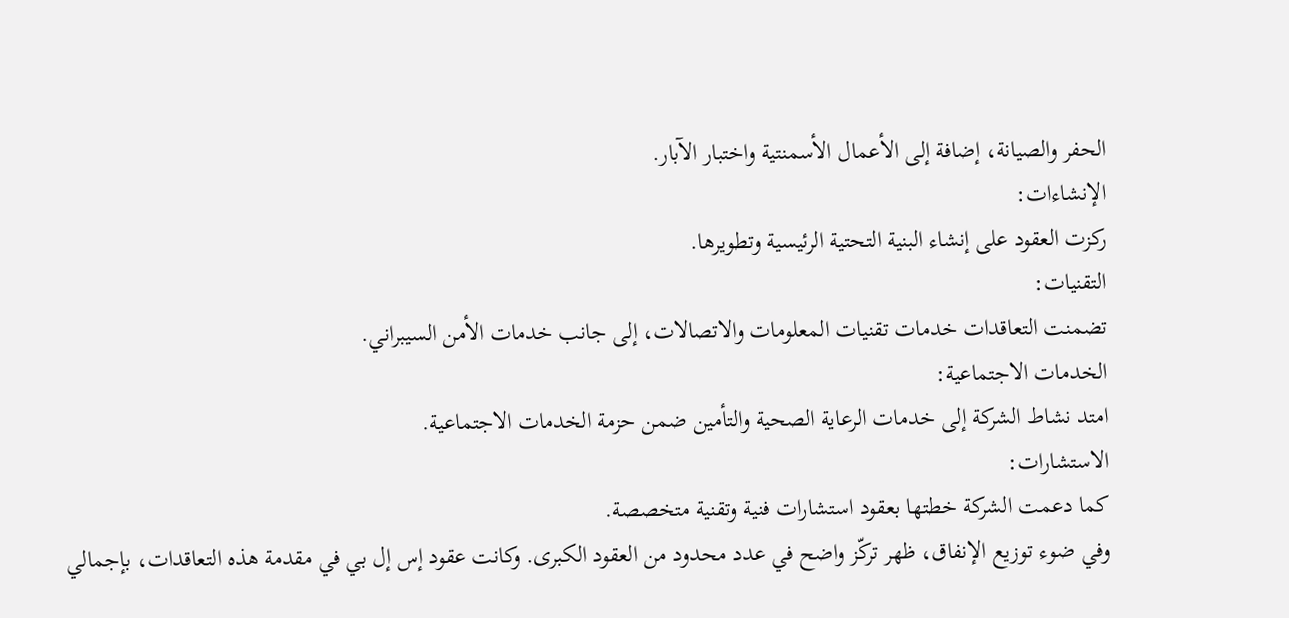الحفر والصيانة، إضافة إلى الأعمال الأسمنتية واختبار الآبار.
الإنشاءات:
ركزت العقود على إنشاء البنية التحتية الرئيسية وتطويرها.
التقنيات:
تضمنت التعاقدات خدمات تقنيات المعلومات والاتصالات، إلى جانب خدمات الأمن السيبراني.
الخدمات الاجتماعية:
امتد نشاط الشركة إلى خدمات الرعاية الصحية والتأمين ضمن حزمة الخدمات الاجتماعية.
الاستشارات:
كما دعمت الشركة خطتها بعقود استشارات فنية وتقنية متخصصة.
وفي ضوء توزيع الإنفاق، ظهر تركّز واضح في عدد محدود من العقود الكبرى. وكانت عقود إس إل بي في مقدمة هذه التعاقدات، بإجمالي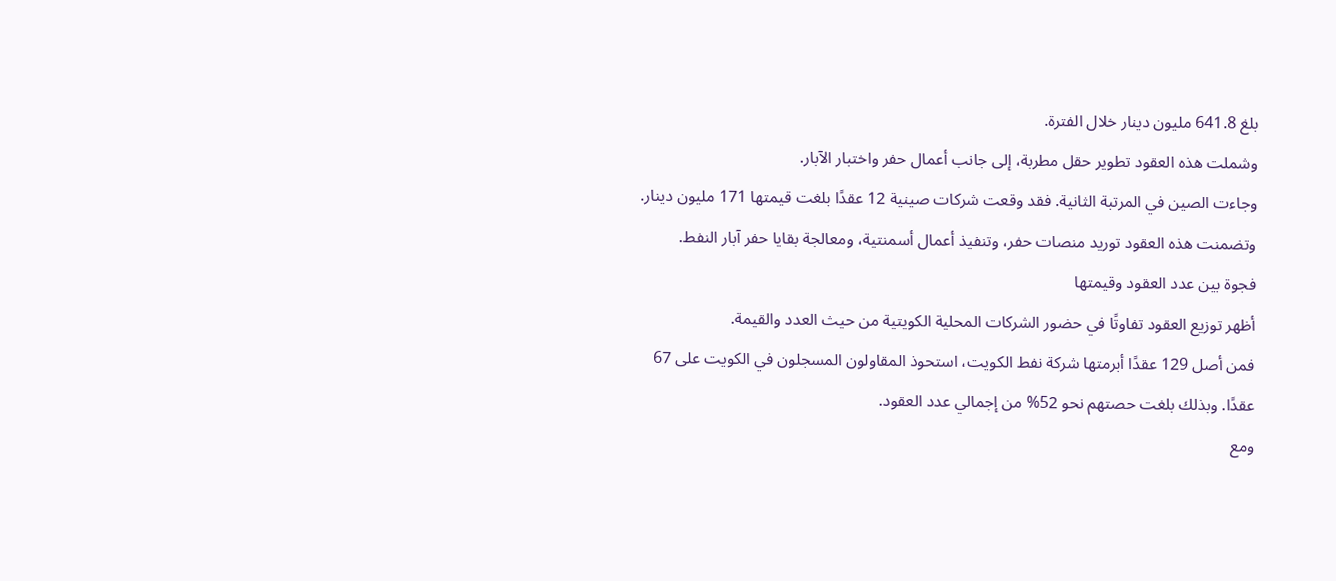بلغ 641.8 مليون دينار خلال الفترة.
وشملت هذه العقود تطوير حقل مطربة، إلى جانب أعمال حفر واختبار الآبار.
وجاءت الصين في المرتبة الثانية. فقد وقعت شركات صينية 12 عقدًا بلغت قيمتها 171 مليون دينار.
وتضمنت هذه العقود توريد منصات حفر، وتنفيذ أعمال أسمنتية، ومعالجة بقايا حفر آبار النفط.
فجوة بين عدد العقود وقيمتها
أظهر توزيع العقود تفاوتًا في حضور الشركات المحلية الكويتية من حيث العدد والقيمة.
فمن أصل 129 عقدًا أبرمتها شركة نفط الكويت، استحوذ المقاولون المسجلون في الكويت على 67 عقدًا. وبذلك بلغت حصتهم نحو 52% من إجمالي عدد العقود.
ومع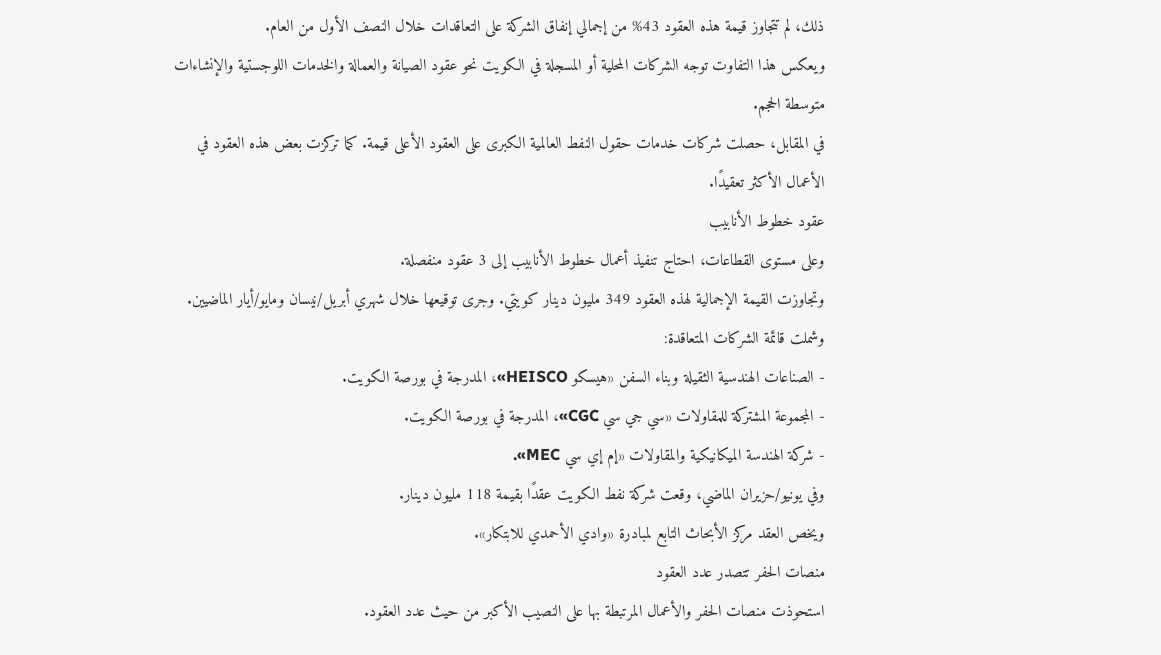ذلك، لم تتجاوز قيمة هذه العقود 43% من إجمالي إنفاق الشركة على التعاقدات خلال النصف الأول من العام.
ويعكس هذا التفاوت توجه الشركات المحلية أو المسجلة في الكويت نحو عقود الصيانة والعمالة والخدمات اللوجستية والإنشاءات متوسطة الحجم.
في المقابل، حصلت شركات خدمات حقول النفط العالمية الكبرى على العقود الأعلى قيمة. كما تركزت بعض هذه العقود في الأعمال الأكثر تعقيدًا.
عقود خطوط الأنابيب
وعلى مستوى القطاعات، احتاج تنفيذ أعمال خطوط الأنابيب إلى 3 عقود منفصلة.
وتجاوزت القيمة الإجمالية لهذه العقود 349 مليون دينار كويتي. وجرى توقيعها خلال شهري أبريل/نيسان ومايو/أيار الماضيين.
وشملت قائمة الشركات المتعاقدة:
- الصناعات الهندسية الثقيلة وبناء السفن «هيسكو HEISCO»، المدرجة في بورصة الكويت.
- المجموعة المشتركة للمقاولات «سي جي سي CGC»، المدرجة في بورصة الكويت.
- شركة الهندسة الميكانيكية والمقاولات «إم إي سي MEC».
وفي يونيو/حزيران الماضي، وقعت شركة نفط الكويت عقدًا بقيمة 118 مليون دينار.
ويخص العقد مركز الأبحاث التابع لمبادرة «وادي الأحمدي للابتكار».
منصات الحفر تتصدر عدد العقود
استحوذت منصات الحفر والأعمال المرتبطة بها على النصيب الأكبر من حيث عدد العقود.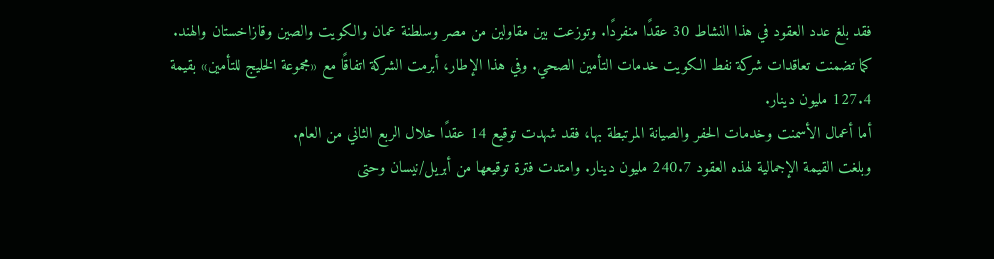فقد بلغ عدد العقود في هذا النشاط 30 عقدًا منفردًا. وتوزعت بين مقاولين من مصر وسلطنة عمان والكويت والصين وقازاخستان والهند.
كما تضمنت تعاقدات شركة نفط الكويت خدمات التأمين الصحي. وفي هذا الإطار، أبرمت الشركة اتفاقًا مع «مجموعة الخليج للتأمين» بقيمة 127.4 مليون دينار.
أما أعمال الأسمنت وخدمات الحفر والصيانة المرتبطة بها، فقد شهدت توقيع 14 عقدًا خلال الربع الثاني من العام.
وبلغت القيمة الإجمالية لهذه العقود 240.7 مليون دينار. وامتدت فترة توقيعها من أبريل/نيسان وحتى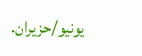يونيو/حزيران.